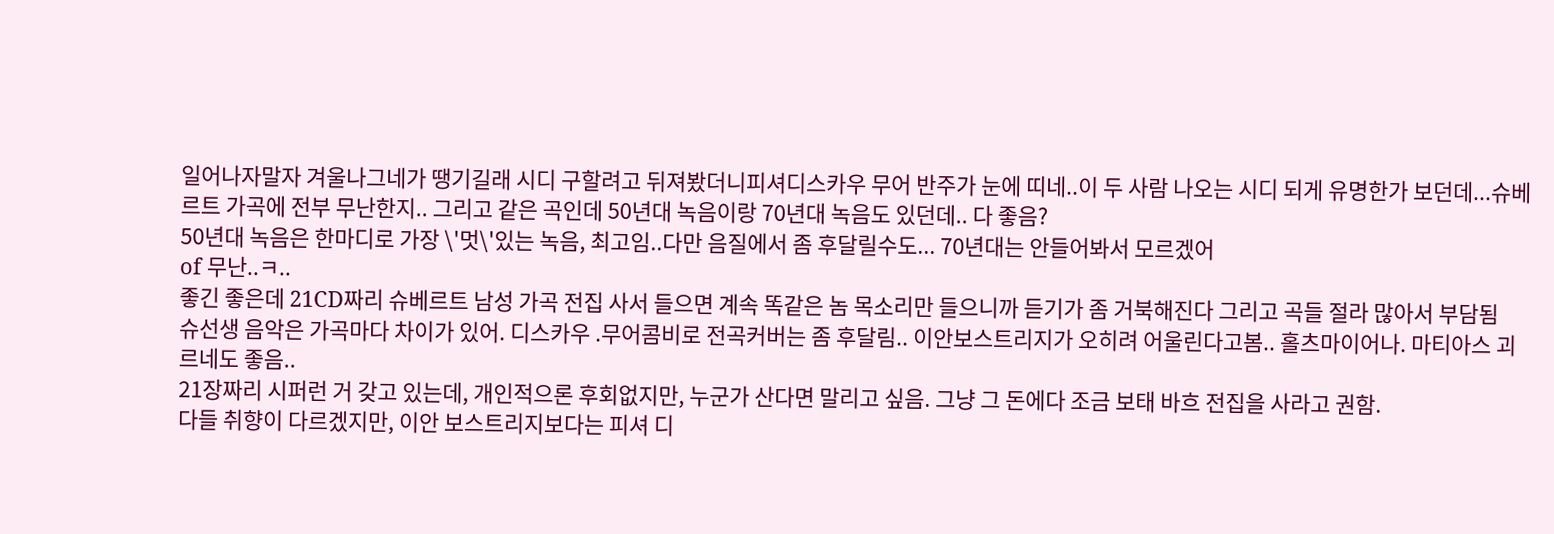일어나자말자 겨울나그네가 땡기길래 시디 구할려고 뒤져봤더니피셔디스카우 무어 반주가 눈에 띠네..이 두 사람 나오는 시디 되게 유명한가 보던데...슈베르트 가곡에 전부 무난한지.. 그리고 같은 곡인데 50년대 녹음이랑 70년대 녹음도 있던데.. 다 좋음?
50년대 녹음은 한마디로 가장 \'멋\'있는 녹음, 최고임..다만 음질에서 좀 후달릴수도... 70년대는 안들어봐서 모르겠어
of 무난..ㅋ..
좋긴 좋은데 21CD짜리 슈베르트 남성 가곡 전집 사서 들으면 계속 똑같은 놈 목소리만 들으니까 듣기가 좀 거북해진다 그리고 곡들 절라 많아서 부담됨
슈선생 음악은 가곡마다 차이가 있어. 디스카우 .무어콤비로 전곡커버는 좀 후달림.. 이안보스트리지가 오히려 어울린다고봄.. 홀츠마이어나. 마티아스 괴르네도 좋음..
21장짜리 시퍼런 거 갖고 있는데, 개인적으론 후회없지만, 누군가 산다면 말리고 싶음. 그냥 그 돈에다 조금 보태 바흐 전집을 사라고 권함.
다들 취향이 다르겠지만, 이안 보스트리지보다는 피셔 디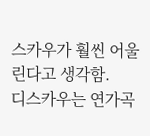스카우가 훨씬 어울린다고 생각함.
디스카우는 연가곡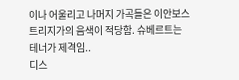이나 어울리고 나머지 가곡들은 이안보스트리지가의 음색이 적당함. 슈베르트는 테너가 제격임..
디스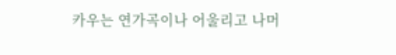카우는 연가곡이나 어울리고 나머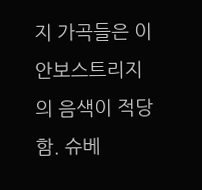지 가곡들은 이안보스트리지의 음색이 적당함. 슈베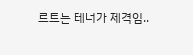르트는 테너가 제격임..